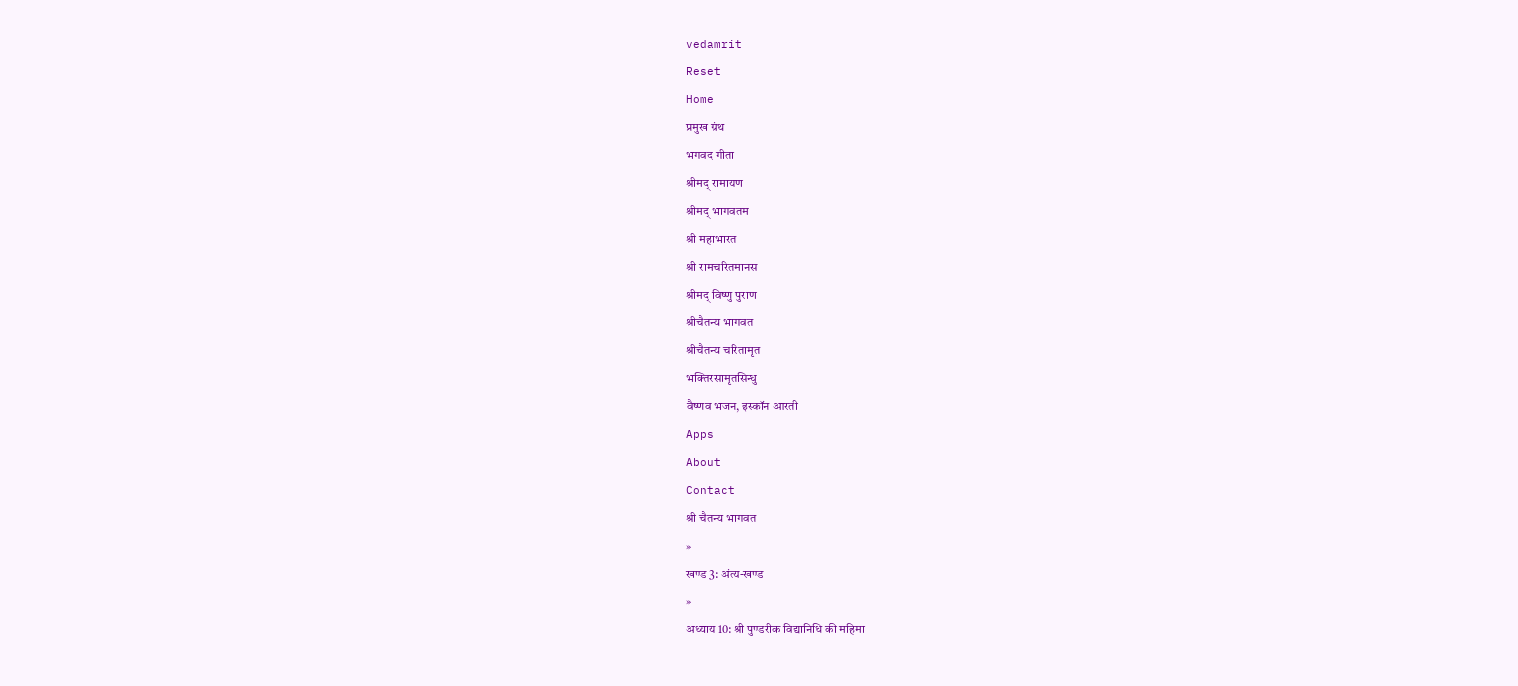vedamrit
Reset
Home
प्रमुख ग्रंथ
भगवद गीता
श्रीमद् रामायण
श्रीमद् भागवतम
श्री महाभारत
श्री रामचरितमानस
श्रीमद् विष्णु पुराण
श्रीचैतन्य भागवत
श्रीचैतन्य चरितामृत
भक्तिरसामृतसिन्धु
वैष्णव भजन, इस्कॉन आरती
Apps
About
Contact
श्री चैतन्य भागवत
»
खण्ड 3: अंत्य-खण्ड
»
अध्याय 10: श्री पुण्डरीक विद्यानिधि की महिमा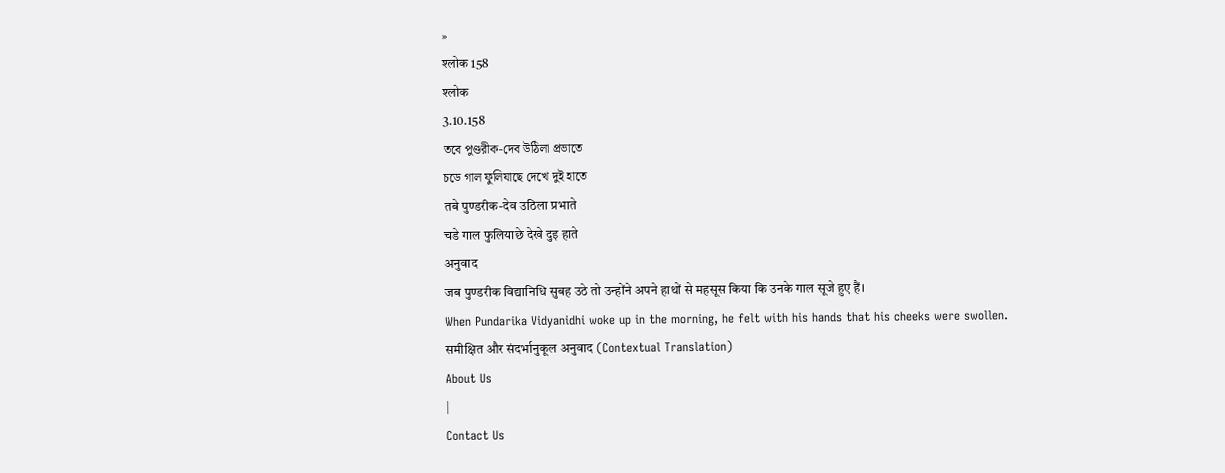»
श्लोक 158
श्लोक
3.10.158
তবে পুণ্ডরীক-দেব উঠিলা প্রভাতে
চডে গাল ফুলিযাছে দেখে দুই হাতে
तबे पुण्डरीक-देव उठिला प्रभाते
चडे गाल फुलियाछे देखे दुइ हाते
अनुवाद
जब पुण्डरीक विद्यानिधि सुबह उठे तो उन्होंने अपने हाथों से महसूस किया कि उनके गाल सूजे हुए हैं।
When Pundarika Vidyanidhi woke up in the morning, he felt with his hands that his cheeks were swollen.
समीक्षित और संदर्भानुकूल अनुवाद (Contextual Translation)
About Us
|
Contact Us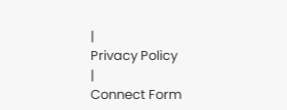|
Privacy Policy
|
Connect Form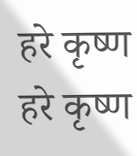हरे कृष्ण हरे कृष्ण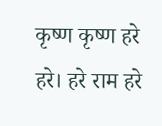कृष्ण कृष्ण हरे हरे। हरे राम हरे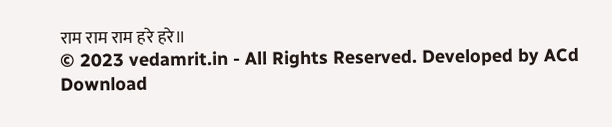राम राम राम हरे हरे॥
© 2023 vedamrit.in - All Rights Reserved. Developed by ACd
Download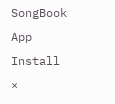SongBook App
Install
×